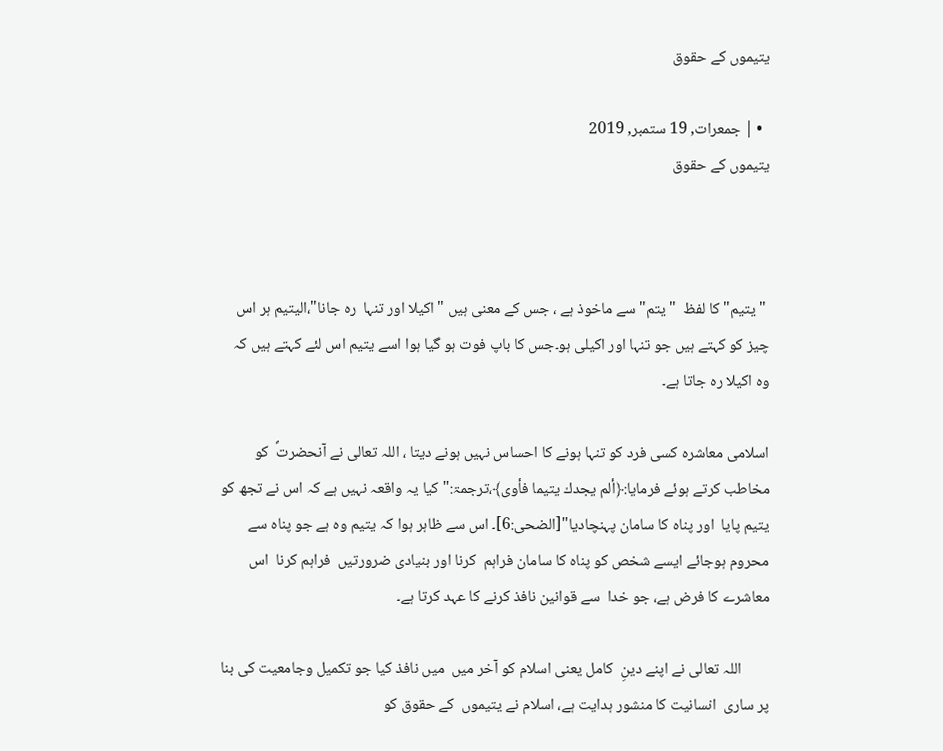يتيموں كے حقوق

  • | جمعرات, 19 ستمبر, 2019
يتيموں كے حقوق



 "يتيم" كا لفظ  " يتم" سے ماخوذ ہے ، جس كے معنى ہيں "اكيلا اور تنہا  ره جانا"،اليتيم ہر اس چيز كو كہتے ہيں جو تنہا اور اكيلى ہو۔جس كا باپ فوت ہو گيا ہوا اسے يتيم اس لئے كہتے ہيں كہ وه اكيلا ره جاتا ہے۔

اسلامى معاشره كسى فرد كو تنہا ہونے كا احساس نہيں ہونے ديتا ، اللہ تعالى نے آنحضرتؐ  كو مخاطب كرتے ہوئے فرمايا:﴿ألم يجدك يتيما فأوى﴾،ترجمۃ:"كيا يہ واقعہ نہيں ہے كہ اس نے تجھ كو يتيم پايا  اور پناه كا سامان پہنچاديا"[الضحى:6]۔ اس سے ظاہر ہوا كہ يتيم وه ہے جو پناه سے محروم ہوجائے ايسے شخص كو پناه كا سامان فراہم  كرنا اور بنيادى ضرورتيں  فراہم كرنا  اس معاشرے كا فرض ہے، جو خدا  سے قوانين نافذ كرنے كا عہد كرتا ہے۔

        اللہ تعالى نے اپنے دينِ  كامل يعنى اسلام كو آخر ميں  ميں نافذ كيا جو تكميل وجامعيت كى بنا  پر سارى  انسانيت كا منشور ہدايت ہے، اسلام نے يتيموں  كے حقوق كو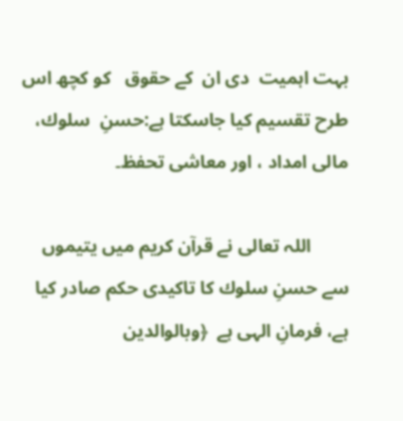بہت اہميت  دى ان  كے حقوق   كو كچھ اس طرح تقسيم كيا جاسكتا ہے:حسنِ  سلوك، مالى امداد ، اور معاشى تحفظ۔

        اللہ تعالى نے قرآن كريم ميں يتيموں سے حسنِ سلوك كا تاكيدى حكم صادر كيا ہے، فرمانِ الہى ہے  ﴿وبالوالدين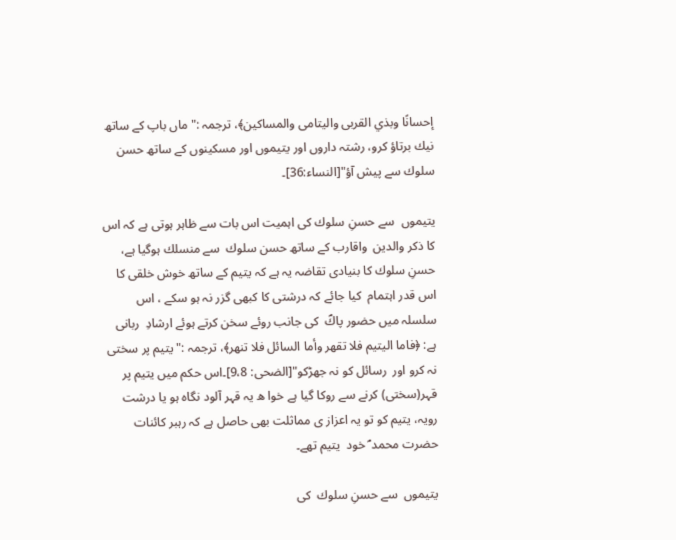إحسانًا وبذي القربى واليتامى والمساكين﴾، ترجمہ :"ماں باپ كے ساتھ نيك برتاؤ كرو، رشتہ داروں اور يتيموں اور مسكينوں كے ساتھ حسن سلوك سے پيش آؤ"[النساء:36]۔

يتيموں  سے حسنِ سلوك كى اہميت اس بات سے ظاہر ہوتى ہے كہ اس كا ذكر والدين  واقارب كے ساتھ حسن سلوك  سے منسلك ہوگيا ہے، حسنِ سلوك كا بنيادى تقاضہ يہ ہے كہ يتيم كے ساتھ خوش خلقى كا اس قدر اہتمام  كيا جائے كہ درشتى كا كبھى گزر نہ ہو سكے ، اس سلسلہ ميں حضور پاكؐ  كى جانب روئے سخن كرتے ہوئے ارشادِ  ربانى  ہے: ﴿فاما اليتيم فلا تقهر وأما السائل فلا تنهر﴾، ترجمہ :"يتيم پر سختى نہ كرو اور  رسائل كو نہ جھڑكو"[الضحى: 9،8]۔اس حكم ميں يتيم پر قہر(سختى) كرنے سے روكا گيا ہے خوا ه يہ قہر آلود نگاه ہو يا درشت رويہ، يتيم كو تو يہ اعزاز ى مماثلت بھى حاصل ہے كہ رہبر كائنات حضرت محمد ؐ خود  يتيم تھے۔

يتيموں  سے حسنِ سلوك  كى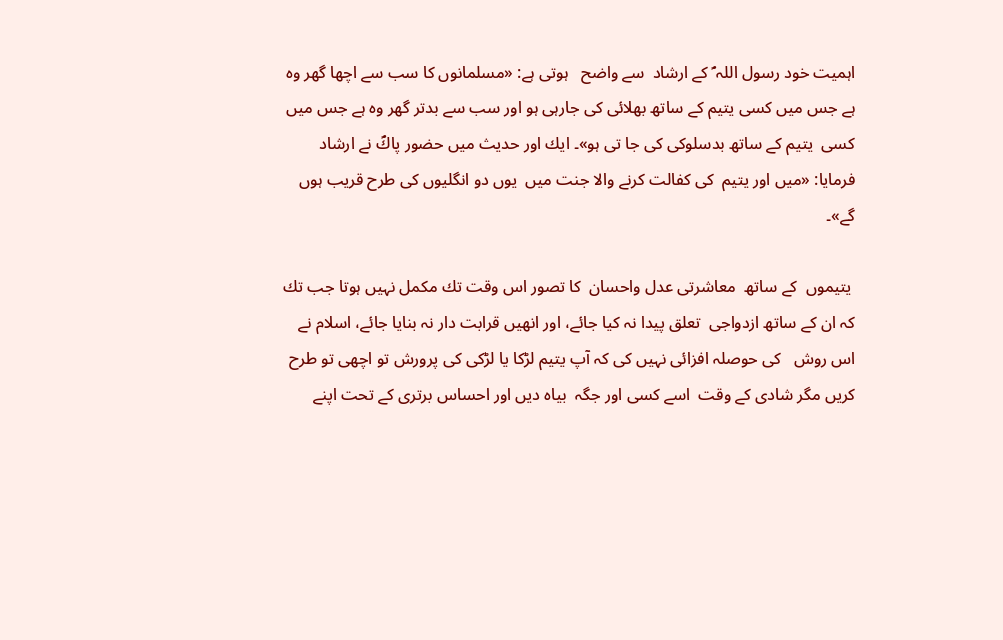اہميت خود رسول اللہ ؐ كے ارشاد  سے واضح   ہوتى ہے: «مسلمانوں كا سب سے اچھا گھر وه ہے جس ميں كسى يتيم كے ساتھ بھلائى كى جارہى ہو اور سب سے بدتر گھر وہ ہے جس ميں كسى  يتيم كے ساتھ بدسلوكى كى جا تى ہو»۔ ايك اور حديث ميں حضور پاكؐ نے ارشاد فرمايا: «ميں اور يتيم  كى كفالت كرنے والا جنت ميں  يوں دو انگليوں كى طرح قريب ہوں گے»۔

 يتيموں  كے ساتھ  معاشرتى عدل واحسان  كا تصور اس وقت تك مكمل نہيں ہوتا جب تك كہ ان كے ساتھ ازدواجى  تعلق پيدا نہ كيا جائے، اور انھيں قرابت دار نہ بنايا جائے، اسلام نے اس روش   كى حوصلہ افزائى نہيں كى كہ آپ يتيم لڑكا يا لڑكى كى پرورش تو اچھى تو طرح  كريں مگر شادى كے وقت  اسے كسى اور جگہ  بياه ديں اور احساس برترى كے تحت اپنے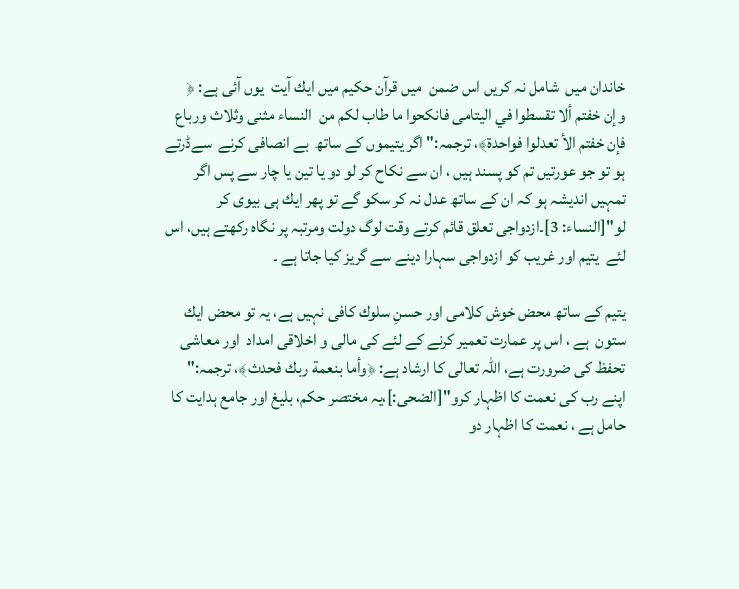خاندان ميں  شامل نہ كريں اس ضمن  ميں قرآن حكيم ميں ايك آيت  يوں آئى ہے: ﴿ وإن خفتم ألا تقسطوا في اليتامى فانكحوا ما طاب لكم من  النساء مثنى وثلاث ورباع فإن خفتم الأ تعدلوا فواحدة﴾، ترجمہ:" اگر يتيموں كے ساتھ  بے انصافى كرنے  سےڈرتے ہو تو جو عورتيں تم كو پسند ہيں ، ان سے نكاح كر لو دو يا تين يا چار سے پس اگر تمہيں انديشہ ہو كہ ان كے ساتھ عدل نہ كر سكو گے تو پھر ايك ہى بيوى كر لو"[النساء: 3]۔ازدواجى تعلق قائم كرتے وقت لوگ دولت ومرتبہ پر نگاه ركھتے ہيں، اس لئے  يتيم اور غريب كو ازدواجى سہارا دينے سے گريز كيا جاتا ہے ۔

يتيم كے ساتھ محض خوش كلامى اور حسنِ سلوك كافى نہيں ہے، يہ تو محض ايك ستون  ہے ، اس پر عمارت تعمير كرنے كے لئے كى مالى و اخلاقى امداد  اور معاشى تحفظ كى ضرورت ہے، اللہ تعالى كا ارشاد ہے: ﴿وأما بنعمة ربك فحدث﴾، ترجمہ:" اپنے رب كى نعمت كا اظہار كرو"[الضحى:]،يہ مختصر حكم، بليغ اور جامع ہدايت كا حامل ہے ، نعمت كا اظہار دو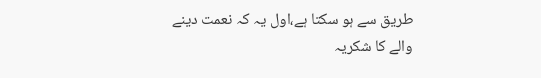طريق سے ہو سكتا ہے،اول يہ كہ نعمت دينے والے كا شكريہ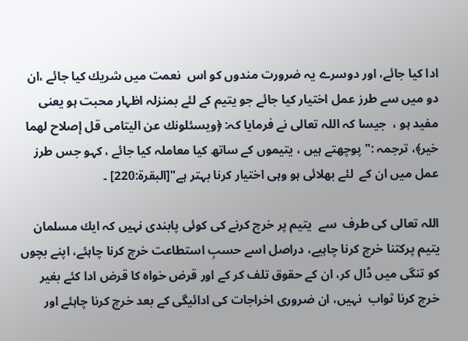ادا كيا جائے، اور دوسرے يہ ضرورت مندوں كو اس  نعمت ميں شريك كيا جائے ،ان دو ميں سے طرز عمل اختيار كيا جائے جو يتيم كے لئے بمنزلہ اظہار محبت ہو يعنى مفيد ہو ،  جيسا كہ اللہ تعالى نے فرمايا كہ: ﴿ويسئلونك عن اليتامى قل إصلاح لهما خير﴾، ترجمہ :"پوچھتے ہيں ، يتيموں كے ساتھ كيا معاملہ كيا جائے ، كہو جس طرز عمل ميں ان كے  لئے بھلائى ہو وہى اختيار كرنا بہتر ہے"[البقرة:220] ۔

اللہ تعالى كى طرف  سے  يتيم پر خرچ كرنے كى كوئى پابندى نہيں كہ ايك مسلمان يتيم پركتنا خرچ كرنا چاہيے، دراصل اسے حسبِ استطاعت خرچ كرنا چاہئے، اپنے بچوں كو تنگى ميں ڈال كر، ان كے حقوق تلف كر كے اور قرض خواه كا قرض ادا كئے بغير خرچ كرنا ثواب  نہيں، ان ضرورى اخراجات كى ادائيگى كے بعد خرچ كرنا چاہئے اور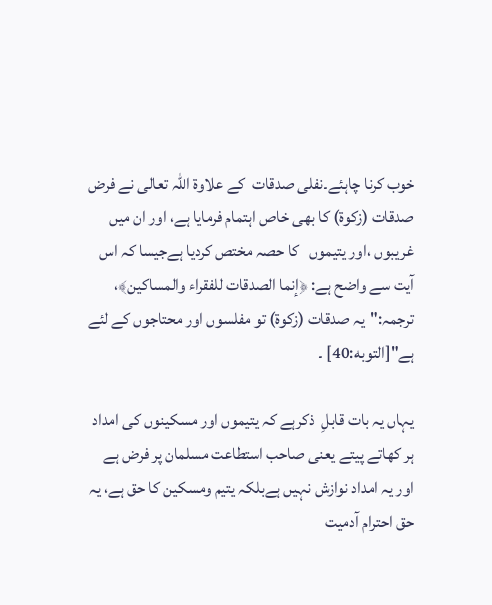خوب كرنا چاہئے۔نفلى صدقات  كے علاوة اللہ تعالى نے فرض صدقات (زكوة) كا بھى خاص اہتمام فرمايا ہے، اور ان ميں غريبوں ،اور يتيموں   كا حصہ مختص كرديا ہےجيسا كہ اس آيت سے واضح ہے: ﴿إنما الصدقات للفقراء والمساكين﴾، ترجمہ:"يہ صدقات (زكوة) تو مفلسوں اور محتاجوں كے لئے  ہے"[التوبه:40] ۔

يہاں يہ بات قابلِ  ذكرہے كہ يتيموں اور مسكينوں كى امداد ہر كھاتے پيتے يعنى صاحب استطاعت مسلمان پر فرض ہے اور يہ امداد نوازش نہيں ہےبلكہ يتيم ومسكين كا حق ہے، يہ حق احترام آدميت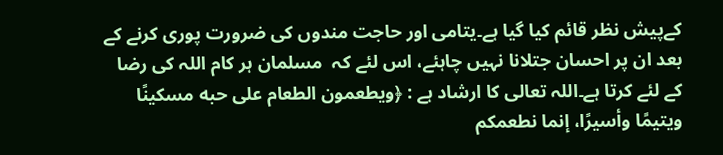كےپيش نظر قائم كيا گيا ہے۔يتامى اور حاجت مندوں كى ضرورت پورى كرنے كے بعد ان پر احسان جتلانا نہيں چاہئے، اس لئے كہ  مسلمان ہر كام اللہ كى رضا  كے لئے كرتا ہے۔اللہ تعالى كا ارشاد ہے : ﴿ويطعمون الطعام على حبه مسكينًا ويتيمًا وأسيرًا، إنما نطعمكم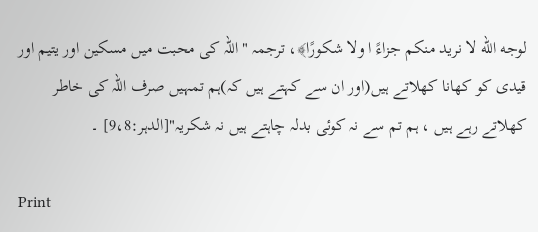لوجه الله لا نريد منكم جزاءً ا ولا شكورًا﴾، ترجمہ "اللہ كى محبت ميں مسكين اور يتيم اور قيدى كو كھانا كھلاتے ہيں(اور ان سے كہتے ہيں كہ)ہم تمہيں صرف اللہ كى خاطر كھلاتے رہے ہيں ، ہم تم سے نہ كوئى بدلہ چاہتے ہيں نہ شكريہ"[الدہر:9،8] ۔

Print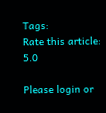Tags:
Rate this article:
5.0

Please login or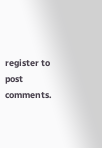register to post comments.